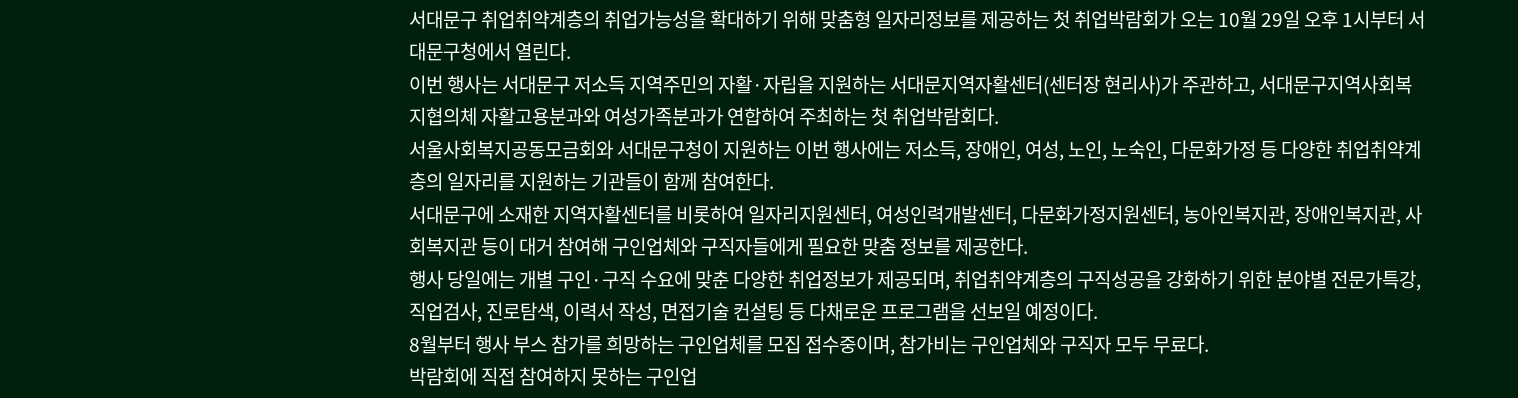서대문구 취업취약계층의 취업가능성을 확대하기 위해 맞춤형 일자리정보를 제공하는 첫 취업박람회가 오는 10월 29일 오후 1시부터 서대문구청에서 열린다.
이번 행사는 서대문구 저소득 지역주민의 자활·자립을 지원하는 서대문지역자활센터(센터장 현리사)가 주관하고, 서대문구지역사회복지협의체 자활고용분과와 여성가족분과가 연합하여 주최하는 첫 취업박람회다.
서울사회복지공동모금회와 서대문구청이 지원하는 이번 행사에는 저소득, 장애인, 여성, 노인, 노숙인, 다문화가정 등 다양한 취업취약계층의 일자리를 지원하는 기관들이 함께 참여한다.
서대문구에 소재한 지역자활센터를 비롯하여 일자리지원센터, 여성인력개발센터, 다문화가정지원센터, 농아인복지관, 장애인복지관, 사회복지관 등이 대거 참여해 구인업체와 구직자들에게 필요한 맞춤 정보를 제공한다.
행사 당일에는 개별 구인·구직 수요에 맞춘 다양한 취업정보가 제공되며, 취업취약계층의 구직성공을 강화하기 위한 분야별 전문가특강, 직업검사, 진로탐색, 이력서 작성, 면접기술 컨설팅 등 다채로운 프로그램을 선보일 예정이다.
8월부터 행사 부스 참가를 희망하는 구인업체를 모집 접수중이며, 참가비는 구인업체와 구직자 모두 무료다.
박람회에 직접 참여하지 못하는 구인업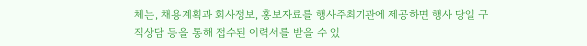체는, 채용계획과 회사정보, 홍보자료를 행사주최기관에 제공하면 행사 당일 구직상담 등을 통해 접수된 이력서를 받을 수 있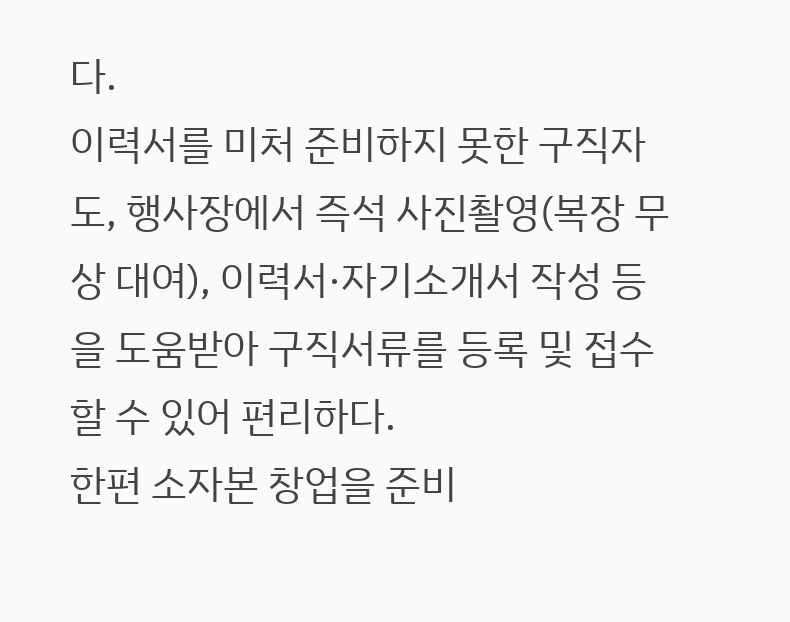다.
이력서를 미처 준비하지 못한 구직자도, 행사장에서 즉석 사진촬영(복장 무상 대여), 이력서·자기소개서 작성 등을 도움받아 구직서류를 등록 및 접수할 수 있어 편리하다.
한편 소자본 창업을 준비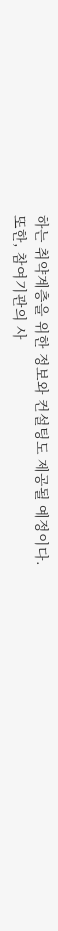하는 취약계층을 위한 정보와 컨설팅도 제공될 예정이다.
또한, 참여기관의 사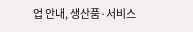업 안내, 생산품·서비스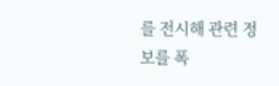를 전시해 관련 정보를 폭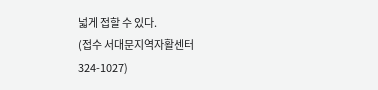넓게 접할 수 있다.
(접수 서대문지역자활센터 324-1027)